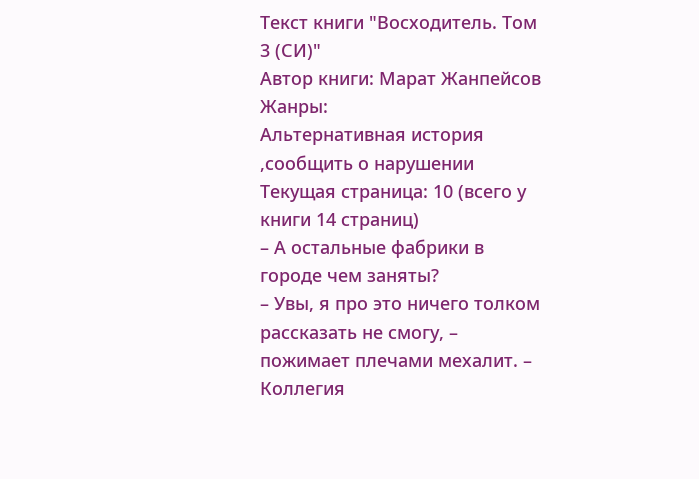Текст книги "Восходитель. Том 3 (СИ)"
Автор книги: Марат Жанпейсов
Жанры:
Альтернативная история
,сообщить о нарушении
Текущая страница: 10 (всего у книги 14 страниц)
– А остальные фабрики в городе чем заняты?
– Увы, я про это ничего толком рассказать не смогу, – пожимает плечами мехалит. – Коллегия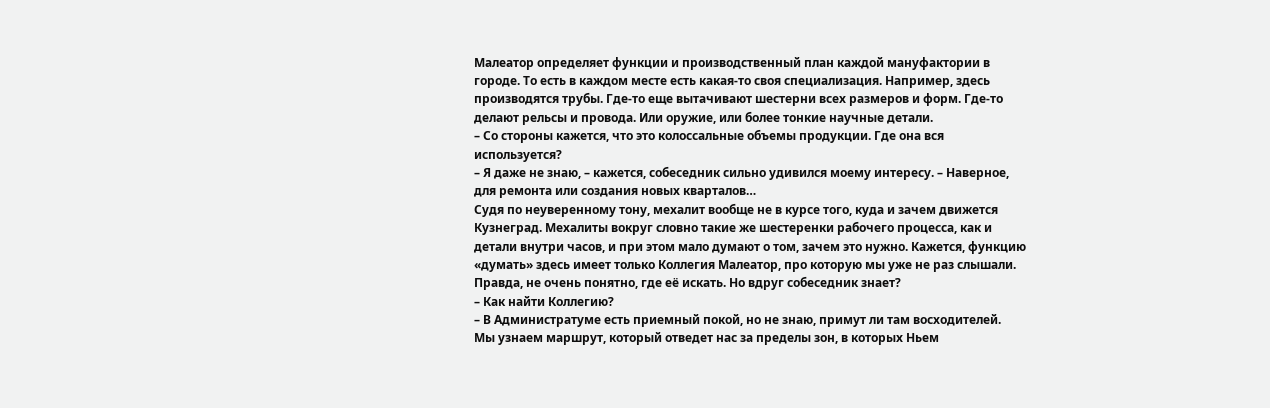Малеатор определяет функции и производственный план каждой мануфактории в городе. То есть в каждом месте есть какая-то своя специализация. Например, здесь производятся трубы. Где-то еще вытачивают шестерни всех размеров и форм. Где-то делают рельсы и провода. Или оружие, или более тонкие научные детали.
– Со стороны кажется, что это колоссальные объемы продукции. Где она вся используется?
– Я даже не знаю, – кажется, собеседник сильно удивился моему интересу. – Наверное, для ремонта или создания новых кварталов…
Судя по неуверенному тону, мехалит вообще не в курсе того, куда и зачем движется Кузнеград. Мехалиты вокруг словно такие же шестеренки рабочего процесса, как и детали внутри часов, и при этом мало думают о том, зачем это нужно. Кажется, функцию «думать» здесь имеет только Коллегия Малеатор, про которую мы уже не раз слышали. Правда, не очень понятно, где её искать. Но вдруг собеседник знает?
– Как найти Коллегию?
– В Администратуме есть приемный покой, но не знаю, примут ли там восходителей.
Мы узнаем маршрут, который отведет нас за пределы зон, в которых Ньем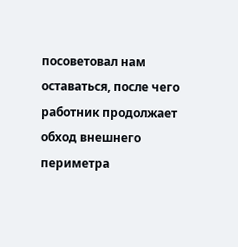посоветовал нам оставаться, после чего работник продолжает обход внешнего периметра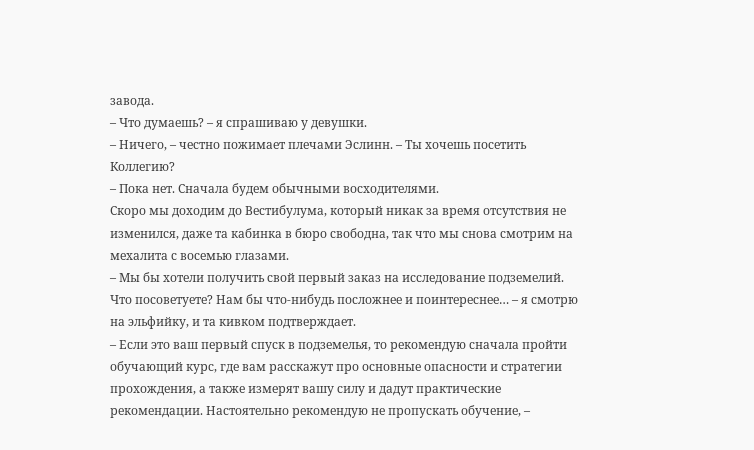завода.
– Что думаешь? – я спрашиваю у девушки.
– Ничего, – честно пожимает плечами Эслинн. – Ты хочешь посетить Коллегию?
– Пока нет. Сначала будем обычными восходителями.
Скоро мы доходим до Вестибулума, который никак за время отсутствия не изменился, даже та кабинка в бюро свободна, так что мы снова смотрим на мехалита с восемью глазами.
– Мы бы хотели получить свой первый заказ на исследование подземелий. Что посоветуете? Нам бы что-нибудь посложнее и поинтереснее… – я смотрю на эльфийку, и та кивком подтверждает.
– Если это ваш первый спуск в подземелья, то рекомендую сначала пройти обучающий курс, где вам расскажут про основные опасности и стратегии прохождения, а также измерят вашу силу и дадут практические рекомендации. Настоятельно рекомендую не пропускать обучение, –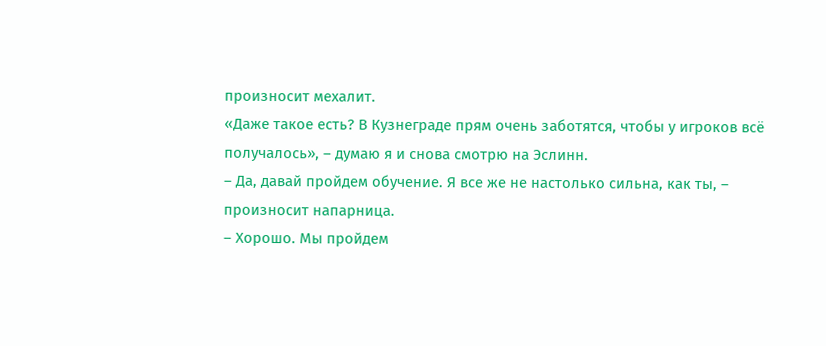произносит мехалит.
«Даже такое есть? В Кузнеграде прям очень заботятся, чтобы у игроков всё получалось», – думаю я и снова смотрю на Эслинн.
– Да, давай пройдем обучение. Я все же не настолько сильна, как ты, – произносит напарница.
– Хорошо. Мы пройдем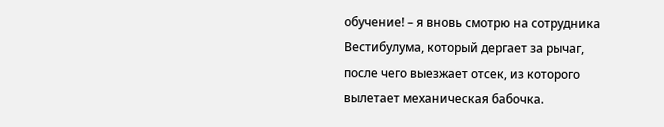обучение! – я вновь смотрю на сотрудника Вестибулума, который дергает за рычаг, после чего выезжает отсек, из которого вылетает механическая бабочка.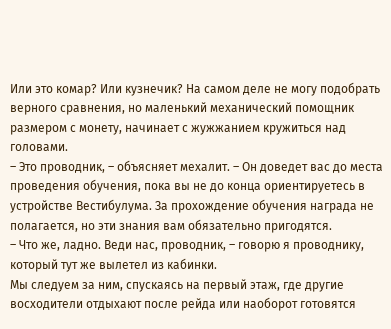Или это комар? Или кузнечик? На самом деле не могу подобрать верного сравнения, но маленький механический помощник размером с монету, начинает с жужжанием кружиться над головами.
– Это проводник, – объясняет мехалит. – Он доведет вас до места проведения обучения, пока вы не до конца ориентируетесь в устройстве Вестибулума. За прохождение обучения награда не полагается, но эти знания вам обязательно пригодятся.
– Что же, ладно. Веди нас, проводник, – говорю я проводнику, который тут же вылетел из кабинки.
Мы следуем за ним, спускаясь на первый этаж, где другие восходители отдыхают после рейда или наоборот готовятся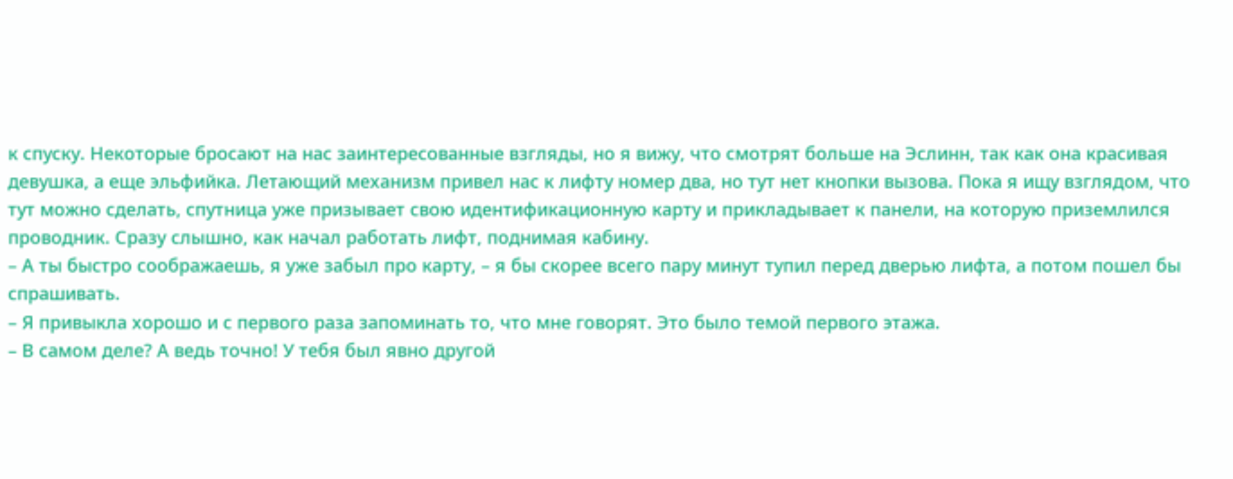к спуску. Некоторые бросают на нас заинтересованные взгляды, но я вижу, что смотрят больше на Эслинн, так как она красивая девушка, а еще эльфийка. Летающий механизм привел нас к лифту номер два, но тут нет кнопки вызова. Пока я ищу взглядом, что тут можно сделать, спутница уже призывает свою идентификационную карту и прикладывает к панели, на которую приземлился проводник. Сразу слышно, как начал работать лифт, поднимая кабину.
– А ты быстро соображаешь, я уже забыл про карту, – я бы скорее всего пару минут тупил перед дверью лифта, а потом пошел бы спрашивать.
– Я привыкла хорошо и с первого раза запоминать то, что мне говорят. Это было темой первого этажа.
– В самом деле? А ведь точно! У тебя был явно другой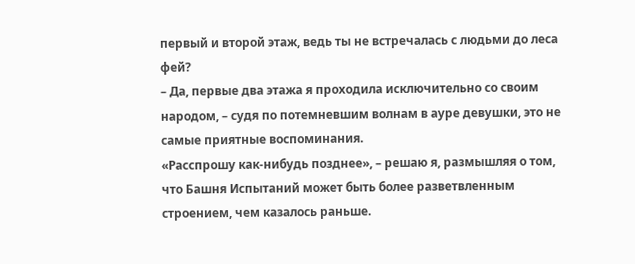первый и второй этаж, ведь ты не встречалась с людьми до леса фей?
– Да, первые два этажа я проходила исключительно со своим народом, – судя по потемневшим волнам в ауре девушки, это не самые приятные воспоминания.
«Расспрошу как-нибудь позднее», – решаю я, размышляя о том, что Башня Испытаний может быть более разветвленным строением, чем казалось раньше.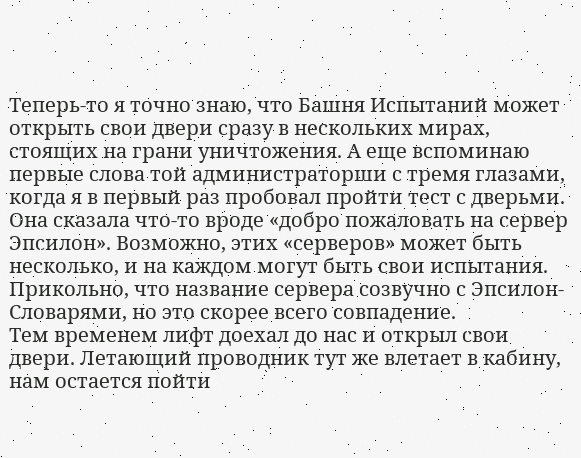Теперь-то я точно знаю, что Башня Испытаний может открыть свои двери сразу в нескольких мирах, стоящих на грани уничтожения. А еще вспоминаю первые слова той администраторши с тремя глазами, когда я в первый раз пробовал пройти тест с дверьми. Она сказала что-то вроде «добро пожаловать на сервер Эпсилон». Возможно, этих «серверов» может быть несколько, и на каждом могут быть свои испытания. Прикольно, что название сервера созвучно с Эпсилон-Словарями, но это скорее всего совпадение.
Тем временем лифт доехал до нас и открыл свои двери. Летающий проводник тут же влетает в кабину, нам остается пойти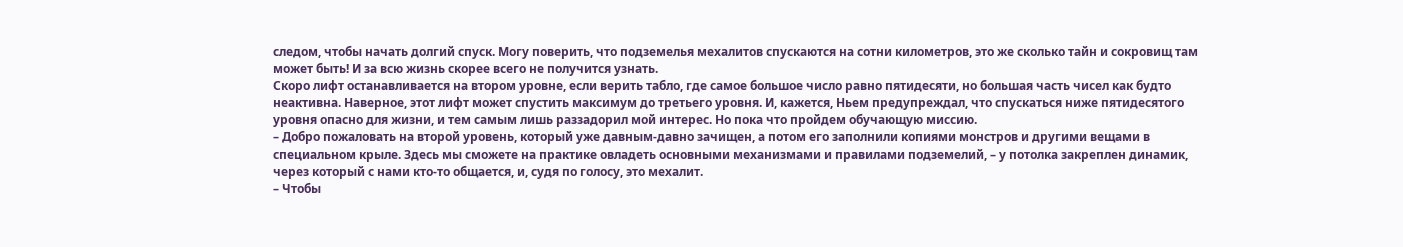следом, чтобы начать долгий спуск. Могу поверить, что подземелья мехалитов спускаются на сотни километров, это же сколько тайн и сокровищ там может быть! И за всю жизнь скорее всего не получится узнать.
Скоро лифт останавливается на втором уровне, если верить табло, где самое большое число равно пятидесяти, но большая часть чисел как будто неактивна. Наверное, этот лифт может спустить максимум до третьего уровня. И, кажется, Ньем предупреждал, что спускаться ниже пятидесятого уровня опасно для жизни, и тем самым лишь раззадорил мой интерес. Но пока что пройдем обучающую миссию.
– Добро пожаловать на второй уровень, который уже давным-давно зачищен, а потом его заполнили копиями монстров и другими вещами в специальном крыле. Здесь мы сможете на практике овладеть основными механизмами и правилами подземелий, – у потолка закреплен динамик, через который с нами кто-то общается, и, судя по голосу, это мехалит.
– Чтобы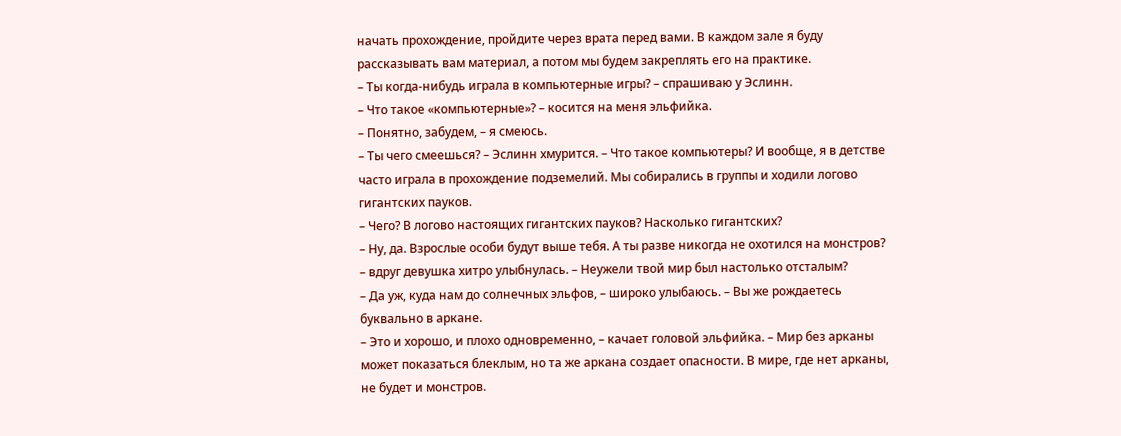начать прохождение, пройдите через врата перед вами. В каждом зале я буду рассказывать вам материал, а потом мы будем закреплять его на практике.
– Ты когда-нибудь играла в компьютерные игры? – спрашиваю у Эслинн.
– Что такое «компьютерные»? – косится на меня эльфийка.
– Понятно, забудем, – я смеюсь.
– Ты чего смеешься? – Эслинн хмурится. – Что такое компьютеры? И вообще, я в детстве часто играла в прохождение подземелий. Мы собирались в группы и ходили логово гигантских пауков.
– Чего? В логово настоящих гигантских пауков? Насколько гигантских?
– Ну, да. Взрослые особи будут выше тебя. А ты разве никогда не охотился на монстров? – вдруг девушка хитро улыбнулась. – Неужели твой мир был настолько отсталым?
– Да уж, куда нам до солнечных эльфов, – широко улыбаюсь. – Вы же рождаетесь буквально в аркане.
– Это и хорошо, и плохо одновременно, – качает головой эльфийка. – Мир без арканы может показаться блеклым, но та же аркана создает опасности. В мире, где нет арканы, не будет и монстров.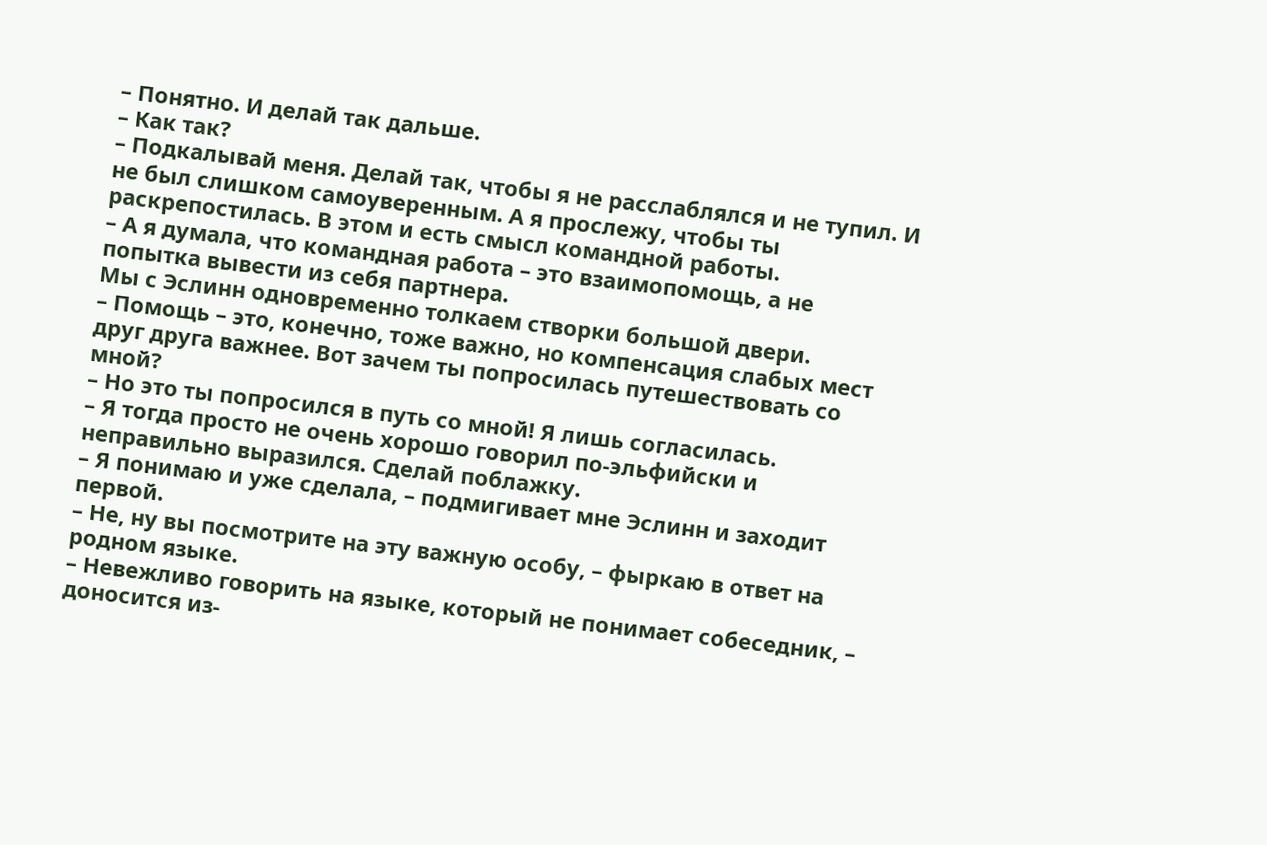– Понятно. И делай так дальше.
– Как так?
– Подкалывай меня. Делай так, чтобы я не расслаблялся и не тупил. И не был слишком самоуверенным. А я прослежу, чтобы ты раскрепостилась. В этом и есть смысл командной работы.
– А я думала, что командная работа – это взаимопомощь, а не попытка вывести из себя партнера.
Мы с Эслинн одновременно толкаем створки большой двери.
– Помощь – это, конечно, тоже важно, но компенсация слабых мест друг друга важнее. Вот зачем ты попросилась путешествовать со мной?
– Но это ты попросился в путь со мной! Я лишь согласилась.
– Я тогда просто не очень хорошо говорил по-эльфийски и неправильно выразился. Сделай поблажку.
– Я понимаю и уже сделала, – подмигивает мне Эслинн и заходит первой.
– Не, ну вы посмотрите на эту важную особу, – фыркаю в ответ на родном языке.
– Невежливо говорить на языке, который не понимает собеседник, – доносится из-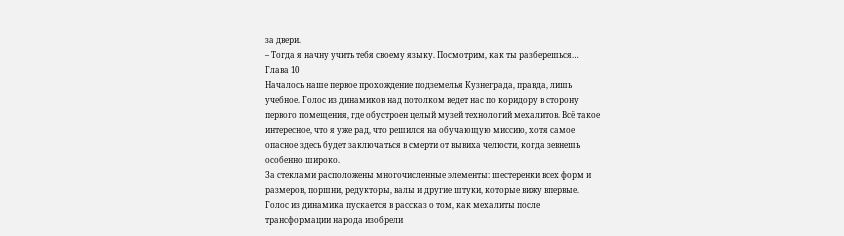за двери.
– Тогда я начну учить тебя своему языку. Посмотрим, как ты разберешься…
Глава 10
Началось наше первое прохождение подземелья Кузнеграда, правда, лишь учебное. Голос из динамиков над потолком ведет нас по коридору в сторону первого помещения, где обустроен целый музей технологий мехалитов. Всё такое интересное, что я уже рад, что решился на обучающую миссию, хотя самое опасное здесь будет заключаться в смерти от вывиха челюсти, когда зевнешь особенно широко.
За стеклами расположены многочисленные элементы: шестеренки всех форм и размеров, поршни, редукторы, валы и другие штуки, которые вижу впервые. Голос из динамика пускается в рассказ о том, как мехалиты после трансформации народа изобрели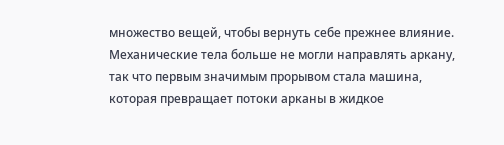множество вещей, чтобы вернуть себе прежнее влияние. Механические тела больше не могли направлять аркану, так что первым значимым прорывом стала машина, которая превращает потоки арканы в жидкое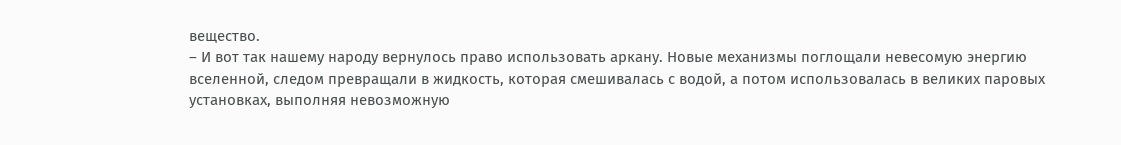вещество.
– И вот так нашему народу вернулось право использовать аркану. Новые механизмы поглощали невесомую энергию вселенной, следом превращали в жидкость, которая смешивалась с водой, а потом использовалась в великих паровых установках, выполняя невозможную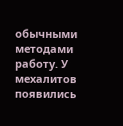обычными методами работу. У мехалитов появились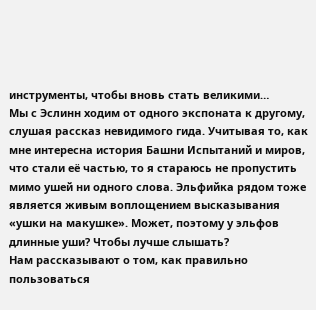инструменты, чтобы вновь стать великими…
Мы с Эслинн ходим от одного экспоната к другому, слушая рассказ невидимого гида. Учитывая то, как мне интересна история Башни Испытаний и миров, что стали её частью, то я стараюсь не пропустить мимо ушей ни одного слова. Эльфийка рядом тоже является живым воплощением высказывания «ушки на макушке». Может, поэтому у эльфов длинные уши? Чтобы лучше слышать?
Нам рассказывают о том, как правильно пользоваться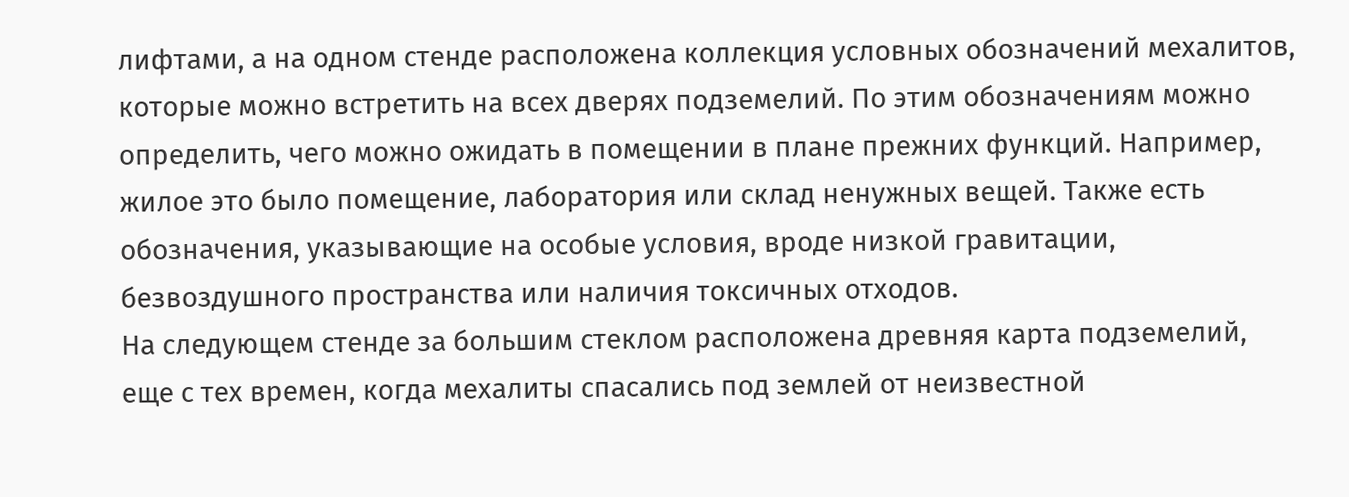лифтами, а на одном стенде расположена коллекция условных обозначений мехалитов, которые можно встретить на всех дверях подземелий. По этим обозначениям можно определить, чего можно ожидать в помещении в плане прежних функций. Например, жилое это было помещение, лаборатория или склад ненужных вещей. Также есть обозначения, указывающие на особые условия, вроде низкой гравитации, безвоздушного пространства или наличия токсичных отходов.
На следующем стенде за большим стеклом расположена древняя карта подземелий, еще с тех времен, когда мехалиты спасались под землей от неизвестной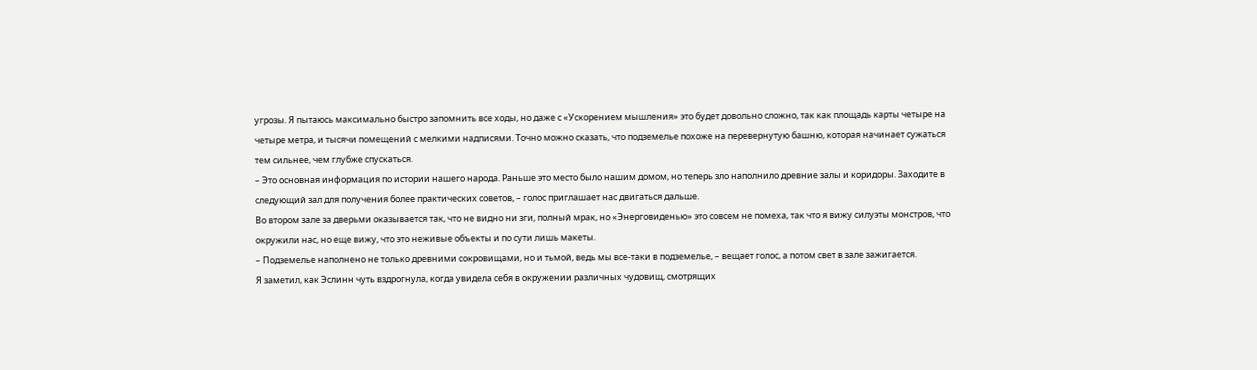угрозы. Я пытаюсь максимально быстро запомнить все ходы, но даже с «Ускорением мышления» это будет довольно сложно, так как площадь карты четыре на четыре метра, и тысячи помещений с мелкими надписями. Точно можно сказать, что подземелье похоже на перевернутую башню, которая начинает сужаться тем сильнее, чем глубже спускаться.
– Это основная информация по истории нашего народа. Раньше это место было нашим домом, но теперь зло наполнило древние залы и коридоры. Заходите в следующий зал для получения более практических советов, – голос приглашает нас двигаться дальше.
Во втором зале за дверьми оказывается так, что не видно ни зги, полный мрак, но «Энерговиденью» это совсем не помеха, так что я вижу силуэты монстров, что окружили нас, но еще вижу, что это неживые объекты и по сути лишь макеты.
– Подземелье наполнено не только древними сокровищами, но и тьмой, ведь мы все-таки в подземелье, – вещает голос, а потом свет в зале зажигается.
Я заметил, как Эслинн чуть вздрогнула, когда увидела себя в окружении различных чудовищ, смотрящих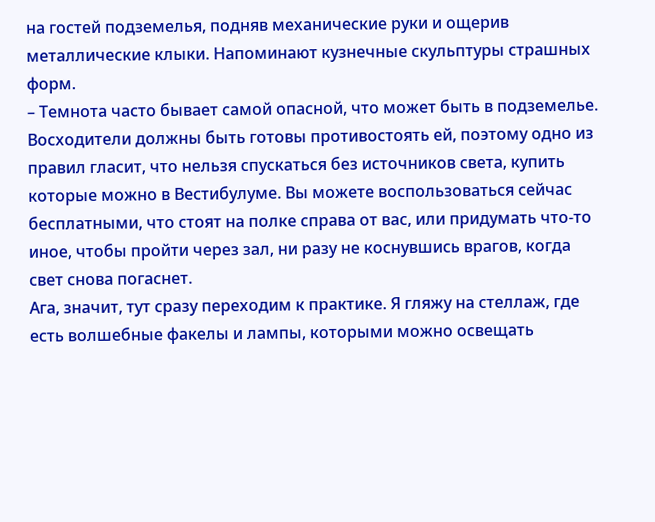на гостей подземелья, подняв механические руки и ощерив металлические клыки. Напоминают кузнечные скульптуры страшных форм.
– Темнота часто бывает самой опасной, что может быть в подземелье. Восходители должны быть готовы противостоять ей, поэтому одно из правил гласит, что нельзя спускаться без источников света, купить которые можно в Вестибулуме. Вы можете воспользоваться сейчас бесплатными, что стоят на полке справа от вас, или придумать что-то иное, чтобы пройти через зал, ни разу не коснувшись врагов, когда свет снова погаснет.
Ага, значит, тут сразу переходим к практике. Я гляжу на стеллаж, где есть волшебные факелы и лампы, которыми можно освещать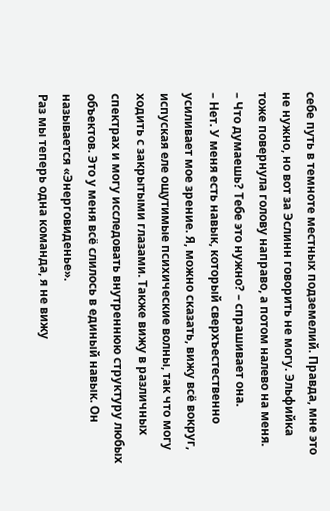себе путь в темноте местных подземелий. Правда, мне это не нужно, но вот за Эслинн говорить не могу. Эльфийка тоже повернула голову направо, а потом налево на меня.
– Что думаешь? Тебе это нужно? – спрашивает она.
– Нет. У меня есть навык, который сверхъестественно усиливает мое зрение. Я, можно сказать, вижу всё вокруг, испуская еле ощутимые психические волны, так что могу ходить с закрытыми глазами. Также вижу в различных спектрах и могу исследовать внутреннюю структуру любых объектов. Это у меня всё слилось в единый навык. Он называется «Энерговиденье».
Раз мы теперь одна команда, я не вижу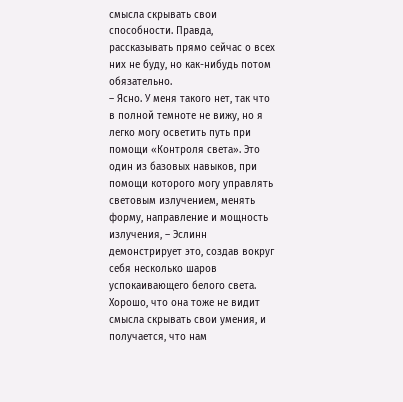смысла скрывать свои способности. Правда, рассказывать прямо сейчас о всех них не буду, но как-нибудь потом обязательно.
– Ясно. У меня такого нет, так что в полной темноте не вижу, но я легко могу осветить путь при помощи «Контроля света». Это один из базовых навыков, при помощи которого могу управлять световым излучением, менять форму, направление и мощность излучения, – Эслинн демонстрирует это, создав вокруг себя несколько шаров успокаивающего белого света.
Хорошо, что она тоже не видит смысла скрывать свои умения, и получается, что нам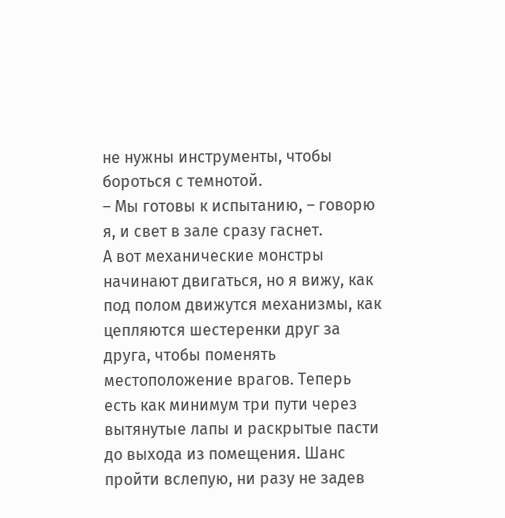не нужны инструменты, чтобы бороться с темнотой.
– Мы готовы к испытанию, – говорю я, и свет в зале сразу гаснет.
А вот механические монстры начинают двигаться, но я вижу, как под полом движутся механизмы, как цепляются шестеренки друг за друга, чтобы поменять местоположение врагов. Теперь есть как минимум три пути через вытянутые лапы и раскрытые пасти до выхода из помещения. Шанс пройти вслепую, ни разу не задев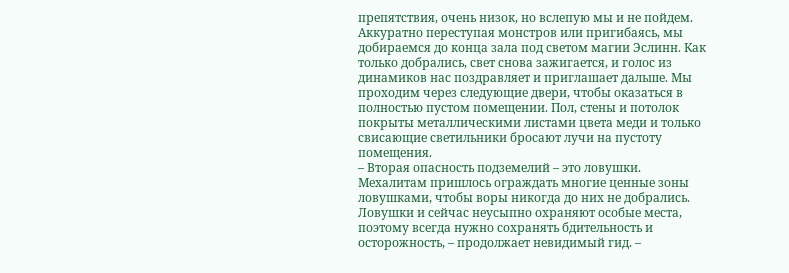препятствия, очень низок, но вслепую мы и не пойдем.
Аккуратно переступая монстров или пригибаясь, мы добираемся до конца зала под светом магии Эслинн. Как только добрались, свет снова зажигается, и голос из динамиков нас поздравляет и приглашает дальше. Мы проходим через следующие двери, чтобы оказаться в полностью пустом помещении. Пол, стены и потолок покрыты металлическими листами цвета меди и только свисающие светильники бросают лучи на пустоту помещения.
– Вторая опасность подземелий – это ловушки. Мехалитам пришлось ограждать многие ценные зоны ловушками, чтобы воры никогда до них не добрались. Ловушки и сейчас неусыпно охраняют особые места, поэтому всегда нужно сохранять бдительность и осторожность, – продолжает невидимый гид. –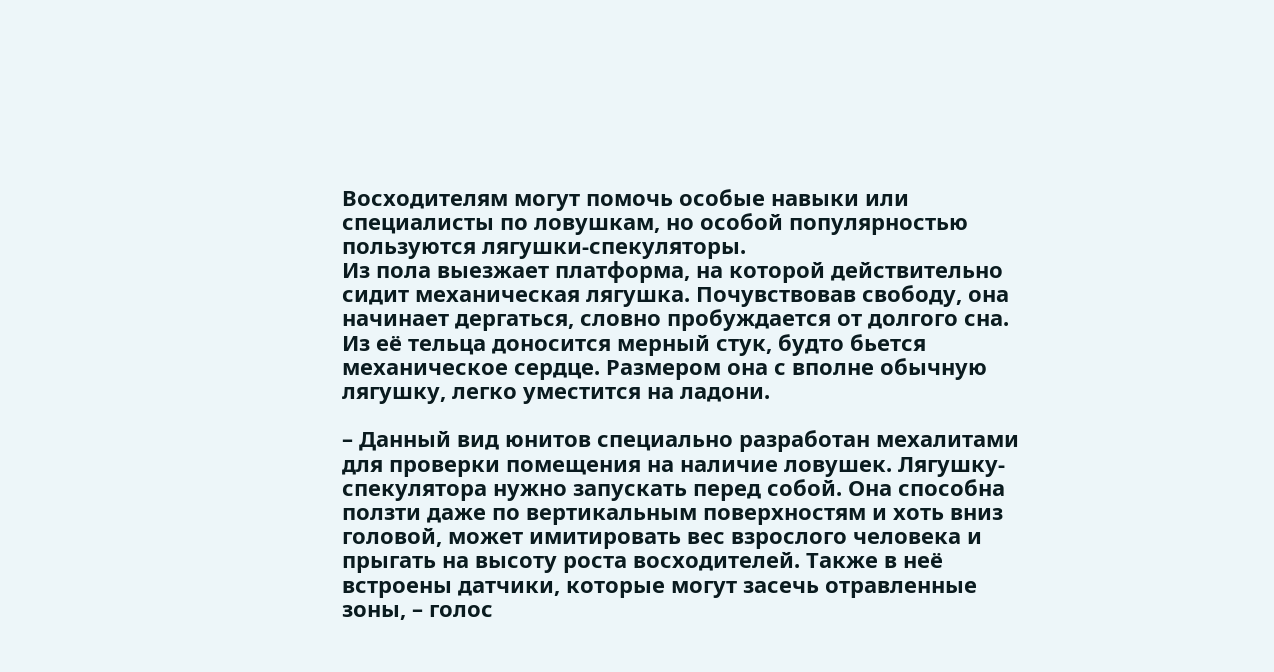Восходителям могут помочь особые навыки или специалисты по ловушкам, но особой популярностью пользуются лягушки-спекуляторы.
Из пола выезжает платформа, на которой действительно сидит механическая лягушка. Почувствовав свободу, она начинает дергаться, словно пробуждается от долгого сна. Из её тельца доносится мерный стук, будто бьется механическое сердце. Размером она с вполне обычную лягушку, легко уместится на ладони.

– Данный вид юнитов специально разработан мехалитами для проверки помещения на наличие ловушек. Лягушку-спекулятора нужно запускать перед собой. Она способна ползти даже по вертикальным поверхностям и хоть вниз головой, может имитировать вес взрослого человека и прыгать на высоту роста восходителей. Также в неё встроены датчики, которые могут засечь отравленные зоны, – голос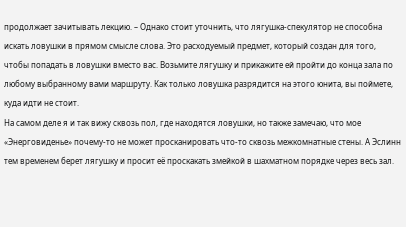продолжает зачитывать лекцию. – Однако стоит уточнить, что лягушка-спекулятор не способна искать ловушки в прямом смысле слова. Это расходуемый предмет, который создан для того, чтобы попадать в ловушки вместо вас. Возьмите лягушку и прикажите ей пройти до конца зала по любому выбранному вами маршруту. Как только ловушка разрядится на этого юнита, вы поймете, куда идти не стоит.
На самом деле я и так вижу сквозь пол, где находятся ловушки, но также замечаю, что мое «Энерговиденье» почему-то не может просканировать что-то сквозь межкомнатные стены. А Эслинн тем временем берет лягушку и просит её проскакать змейкой в шахматном порядке через весь зал.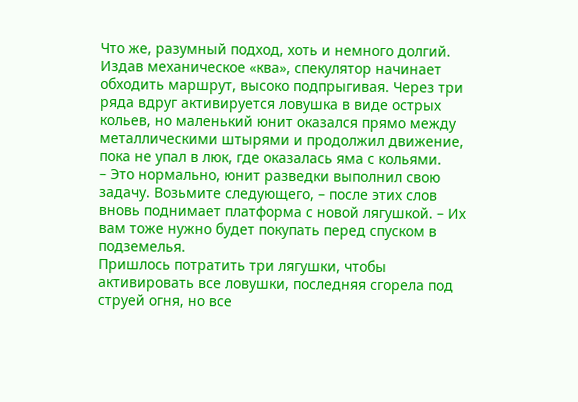Что же, разумный подход, хоть и немного долгий.
Издав механическое «ква», спекулятор начинает обходить маршрут, высоко подпрыгивая. Через три ряда вдруг активируется ловушка в виде острых кольев, но маленький юнит оказался прямо между металлическими штырями и продолжил движение, пока не упал в люк, где оказалась яма с кольями.
– Это нормально, юнит разведки выполнил свою задачу. Возьмите следующего, – после этих слов вновь поднимает платформа с новой лягушкой. – Их вам тоже нужно будет покупать перед спуском в подземелья.
Пришлось потратить три лягушки, чтобы активировать все ловушки, последняя сгорела под струей огня, но все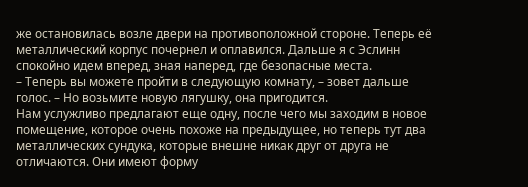же остановилась возле двери на противоположной стороне. Теперь её металлический корпус почернел и оплавился. Дальше я с Эслинн спокойно идем вперед, зная наперед, где безопасные места.
– Теперь вы можете пройти в следующую комнату, – зовет дальше голос. – Но возьмите новую лягушку, она пригодится.
Нам услужливо предлагают еще одну, после чего мы заходим в новое помещение, которое очень похоже на предыдущее, но теперь тут два металлических сундука, которые внешне никак друг от друга не отличаются. Они имеют форму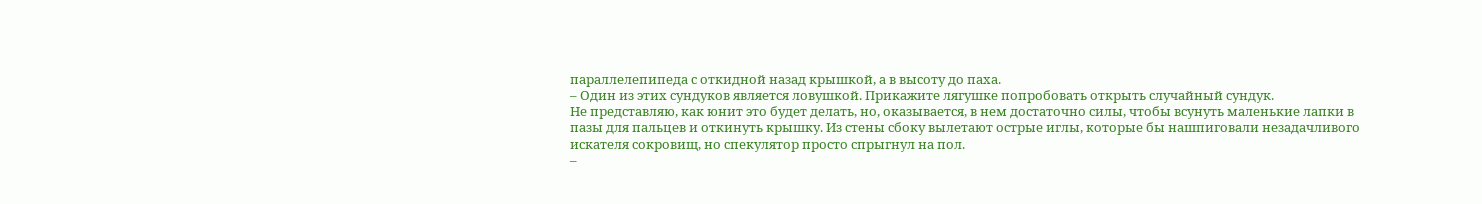параллелепипеда с откидной назад крышкой, а в высоту до паха.
– Один из этих сундуков является ловушкой. Прикажите лягушке попробовать открыть случайный сундук.
Не представляю, как юнит это будет делать, но, оказывается, в нем достаточно силы, чтобы всунуть маленькие лапки в пазы для пальцев и откинуть крышку. Из стены сбоку вылетают острые иглы, которые бы нашпиговали незадачливого искателя сокровищ, но спекулятор просто спрыгнул на пол.
–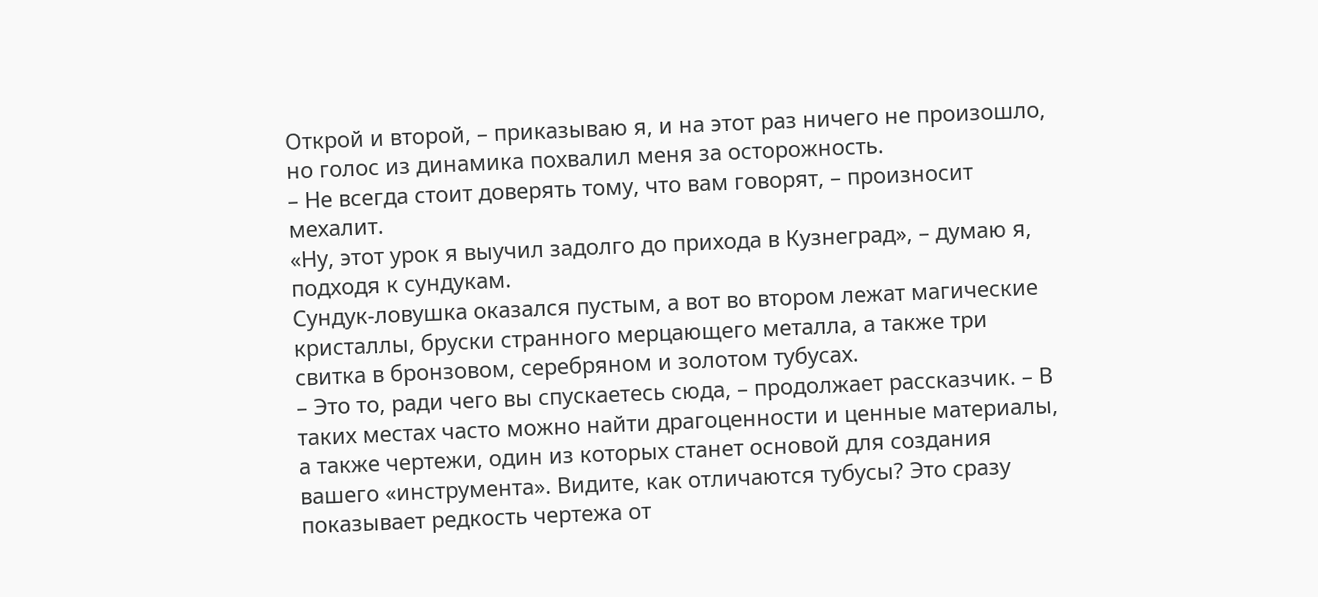Открой и второй, – приказываю я, и на этот раз ничего не произошло, но голос из динамика похвалил меня за осторожность.
– Не всегда стоит доверять тому, что вам говорят, – произносит мехалит.
«Ну, этот урок я выучил задолго до прихода в Кузнеград», – думаю я, подходя к сундукам.
Сундук-ловушка оказался пустым, а вот во втором лежат магические кристаллы, бруски странного мерцающего металла, а также три свитка в бронзовом, серебряном и золотом тубусах.
– Это то, ради чего вы спускаетесь сюда, – продолжает рассказчик. – В таких местах часто можно найти драгоценности и ценные материалы, а также чертежи, один из которых станет основой для создания вашего «инструмента». Видите, как отличаются тубусы? Это сразу показывает редкость чертежа от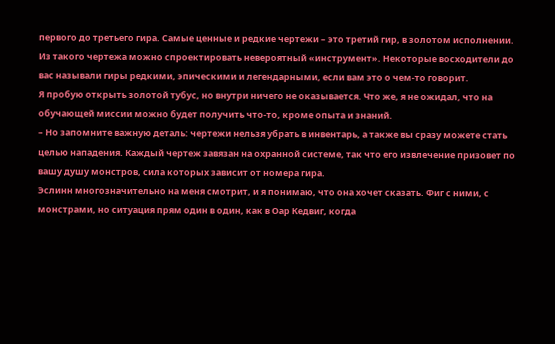первого до третьего гира. Самые ценные и редкие чертежи – это третий гир, в золотом исполнении. Из такого чертежа можно спроектировать невероятный «инструмент». Некоторые восходители до вас называли гиры редкими, эпическими и легендарными, если вам это о чем-то говорит.
Я пробую открыть золотой тубус, но внутри ничего не оказывается. Что же, я не ожидал, что на обучающей миссии можно будет получить что-то, кроме опыта и знаний.
– Но запомните важную деталь: чертежи нельзя убрать в инвентарь, а также вы сразу можете стать целью нападения. Каждый чертеж завязан на охранной системе, так что его извлечение призовет по вашу душу монстров, сила которых зависит от номера гира.
Эслинн многозначительно на меня смотрит, и я понимаю, что она хочет сказать. Фиг с ними, с монстрами, но ситуация прям один в один, как в Оар Кедвиг, когда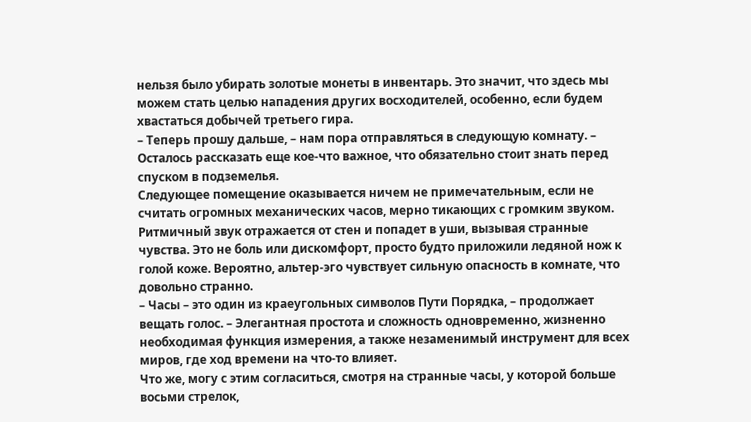нельзя было убирать золотые монеты в инвентарь. Это значит, что здесь мы можем стать целью нападения других восходителей, особенно, если будем хвастаться добычей третьего гира.
– Теперь прошу дальше, – нам пора отправляться в следующую комнату. – Осталось рассказать еще кое-что важное, что обязательно стоит знать перед спуском в подземелья.
Следующее помещение оказывается ничем не примечательным, если не считать огромных механических часов, мерно тикающих с громким звуком. Ритмичный звук отражается от стен и попадет в уши, вызывая странные чувства. Это не боль или дискомфорт, просто будто приложили ледяной нож к голой коже. Вероятно, альтер-эго чувствует сильную опасность в комнате, что довольно странно.
– Часы – это один из краеугольных символов Пути Порядка, – продолжает вещать голос. – Элегантная простота и сложность одновременно, жизненно необходимая функция измерения, а также незаменимый инструмент для всех миров, где ход времени на что-то влияет.
Что же, могу с этим согласиться, смотря на странные часы, у которой больше восьми стрелок,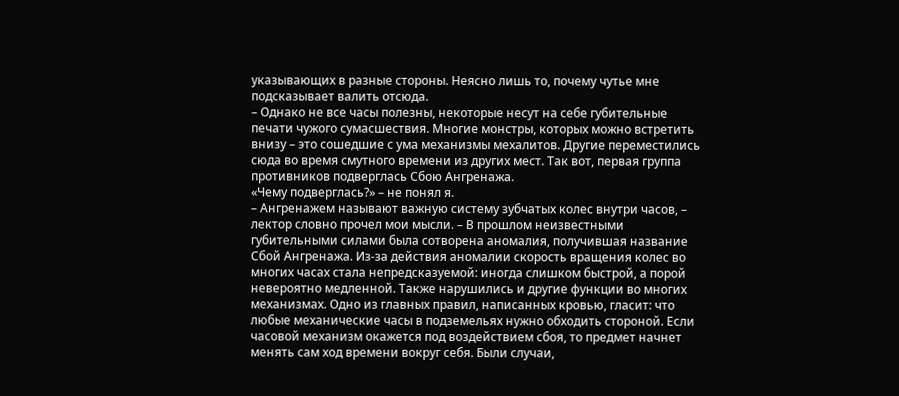указывающих в разные стороны. Неясно лишь то, почему чутье мне подсказывает валить отсюда.
– Однако не все часы полезны, некоторые несут на себе губительные печати чужого сумасшествия. Многие монстры, которых можно встретить внизу – это сошедшие с ума механизмы мехалитов. Другие переместились сюда во время смутного времени из других мест. Так вот, первая группа противников подверглась Сбою Ангренажа.
«Чему подверглась?» – не понял я.
– Ангренажем называют важную систему зубчатых колес внутри часов, – лектор словно прочел мои мысли. – В прошлом неизвестными губительными силами была сотворена аномалия, получившая название Сбой Ангренажа. Из-за действия аномалии скорость вращения колес во многих часах стала непредсказуемой: иногда слишком быстрой, а порой невероятно медленной. Также нарушились и другие функции во многих механизмах. Одно из главных правил, написанных кровью, гласит: что любые механические часы в подземельях нужно обходить стороной. Если часовой механизм окажется под воздействием сбоя, то предмет начнет менять сам ход времени вокруг себя. Были случаи,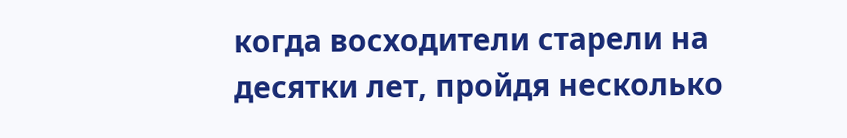когда восходители старели на десятки лет, пройдя несколько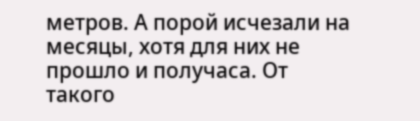метров. А порой исчезали на месяцы, хотя для них не прошло и получаса. От такого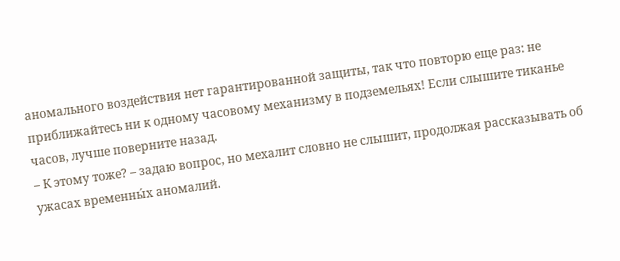аномального воздействия нет гарантированной защиты, так что повторю еще раз: не приближайтесь ни к одному часовому механизму в подземельях! Если слышите тиканье часов, лучше поверните назад.
– К этому тоже? – задаю вопрос, но мехалит словно не слышит, продолжая рассказывать об ужасах временны́х аномалий.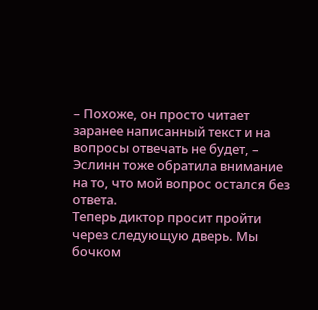– Похоже, он просто читает заранее написанный текст и на вопросы отвечать не будет, – Эслинн тоже обратила внимание на то, что мой вопрос остался без ответа.
Теперь диктор просит пройти через следующую дверь. Мы бочком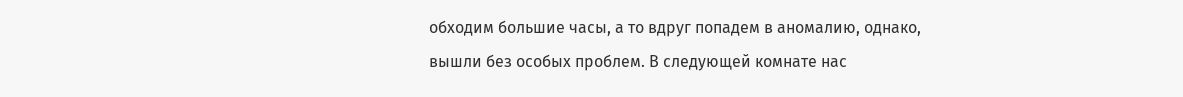обходим большие часы, а то вдруг попадем в аномалию, однако, вышли без особых проблем. В следующей комнате нас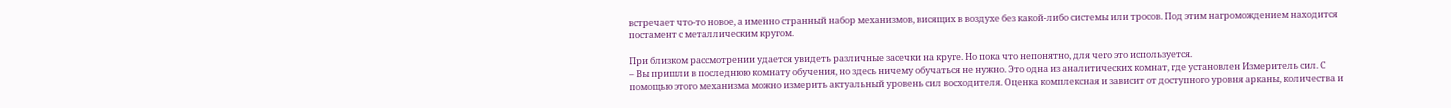встречает что-то новое, а именно странный набор механизмов, висящих в воздухе без какой-либо системы или тросов. Под этим нагромождением находится постамент с металлическим кругом.

При близком рассмотрении удается увидеть различные засечки на круге. Но пока что непонятно, для чего это используется.
– Вы пришли в последнюю комнату обучения, но здесь ничему обучаться не нужно. Это одна из аналитических комнат, где установлен Измеритель сил. С помощью этого механизма можно измерить актуальный уровень сил восходителя. Оценка комплексная и зависит от доступного уровня арканы, количества и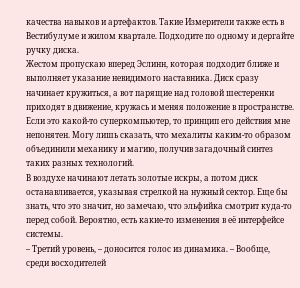качества навыков и артефактов. Такие Измерители также есть в Вестибулуме и жилом квартале. Подходите по одному и дергайте ручку диска.
Жестом пропускаю вперед Эслинн, которая подходит ближе и выполняет указание невидимого наставника. Диск сразу начинает кружиться, а вот парящие над головой шестеренки приходят в движение, кружась и меняя положение в пространстве. Если это какой-то суперкомпьютер, то принцип его действия мне непонятен. Могу лишь сказать, что мехалиты каким-то образом объединили механику и магию, получив загадочный синтез таких разных технологий.
В воздухе начинают летать золотые искры, а потом диск останавливается, указывая стрелкой на нужный сектор. Еще бы знать, что это значит, но замечаю, что эльфийка смотрит куда-то перед собой. Вероятно, есть какие-то изменения в её интерфейсе системы.
– Третий уровень, – доносится голос из динамика. – Вообще, среди восходителей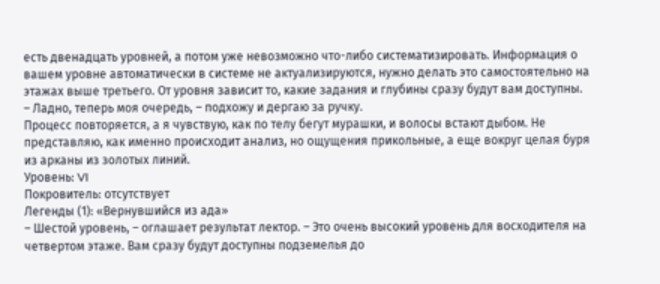есть двенадцать уровней, а потом уже невозможно что-либо систематизировать. Информация о вашем уровне автоматически в системе не актуализируются, нужно делать это самостоятельно на этажах выше третьего. От уровня зависит то, какие задания и глубины сразу будут вам доступны.
– Ладно, теперь моя очередь, – подхожу и дергаю за ручку.
Процесс повторяется, а я чувствую, как по телу бегут мурашки, и волосы встают дыбом. Не представляю, как именно происходит анализ, но ощущения прикольные, а еще вокруг целая буря из арканы из золотых линий.
Уровень: VI
Покровитель: отсутствует
Легенды (1): «Вернувшийся из ада»
– Шестой уровень, – оглашает результат лектор. – Это очень высокий уровень для восходителя на четвертом этаже. Вам сразу будут доступны подземелья до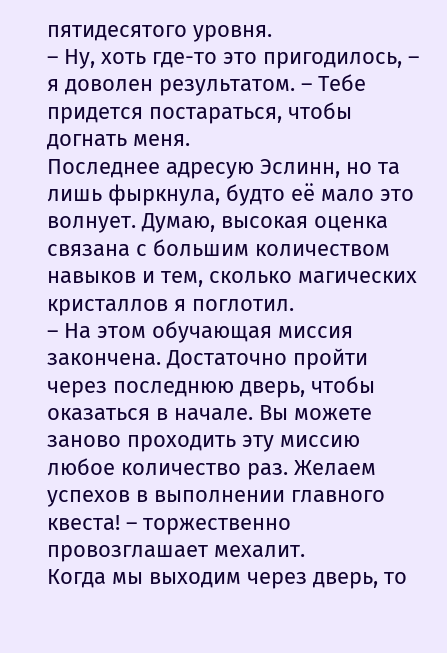пятидесятого уровня.
– Ну, хоть где-то это пригодилось, – я доволен результатом. – Тебе придется постараться, чтобы догнать меня.
Последнее адресую Эслинн, но та лишь фыркнула, будто её мало это волнует. Думаю, высокая оценка связана с большим количеством навыков и тем, сколько магических кристаллов я поглотил.
– На этом обучающая миссия закончена. Достаточно пройти через последнюю дверь, чтобы оказаться в начале. Вы можете заново проходить эту миссию любое количество раз. Желаем успехов в выполнении главного квеста! – торжественно провозглашает мехалит.
Когда мы выходим через дверь, то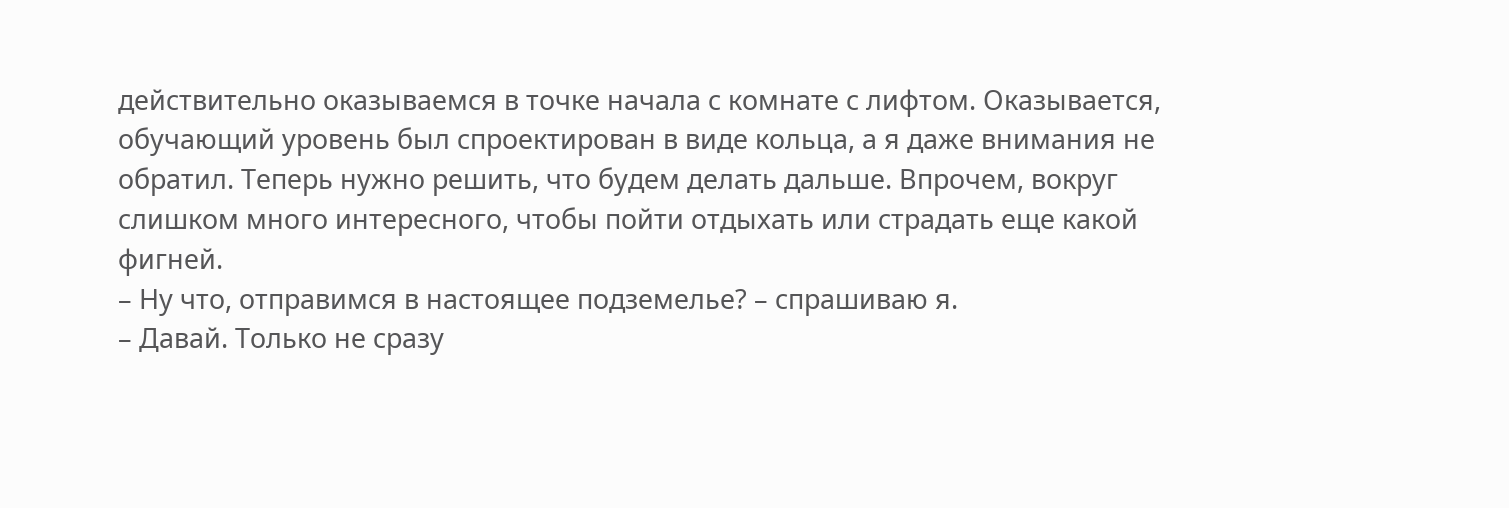действительно оказываемся в точке начала с комнате с лифтом. Оказывается, обучающий уровень был спроектирован в виде кольца, а я даже внимания не обратил. Теперь нужно решить, что будем делать дальше. Впрочем, вокруг слишком много интересного, чтобы пойти отдыхать или страдать еще какой фигней.
– Ну что, отправимся в настоящее подземелье? – спрашиваю я.
– Давай. Только не сразу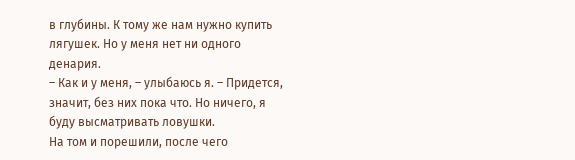в глубины. К тому же нам нужно купить лягушек. Но у меня нет ни одного денария.
– Как и у меня, – улыбаюсь я. – Придется, значит, без них пока что. Но ничего, я буду высматривать ловушки.
На том и порешили, после чего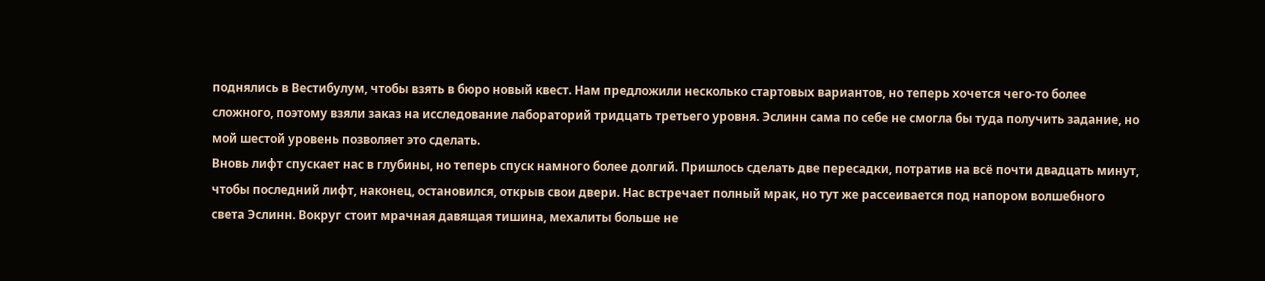поднялись в Вестибулум, чтобы взять в бюро новый квест. Нам предложили несколько стартовых вариантов, но теперь хочется чего-то более сложного, поэтому взяли заказ на исследование лабораторий тридцать третьего уровня. Эслинн сама по себе не смогла бы туда получить задание, но мой шестой уровень позволяет это сделать.
Вновь лифт спускает нас в глубины, но теперь спуск намного более долгий. Пришлось сделать две пересадки, потратив на всё почти двадцать минут, чтобы последний лифт, наконец, остановился, открыв свои двери. Нас встречает полный мрак, но тут же рассеивается под напором волшебного света Эслинн. Вокруг стоит мрачная давящая тишина, мехалиты больше не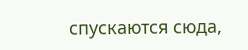спускаются сюда,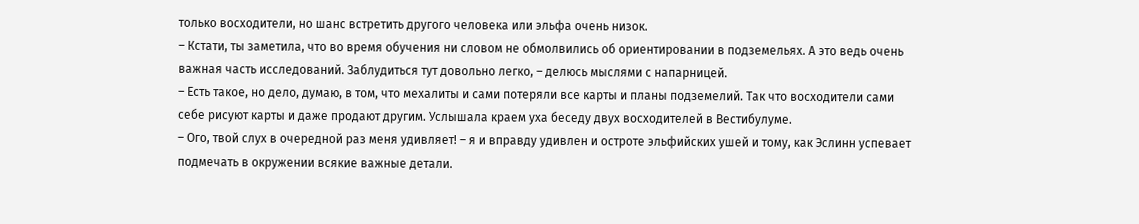только восходители, но шанс встретить другого человека или эльфа очень низок.
– Кстати, ты заметила, что во время обучения ни словом не обмолвились об ориентировании в подземельях. А это ведь очень важная часть исследований. Заблудиться тут довольно легко, – делюсь мыслями с напарницей.
– Есть такое, но дело, думаю, в том, что мехалиты и сами потеряли все карты и планы подземелий. Так что восходители сами себе рисуют карты и даже продают другим. Услышала краем уха беседу двух восходителей в Вестибулуме.
– Ого, твой слух в очередной раз меня удивляет! – я и вправду удивлен и остроте эльфийских ушей и тому, как Эслинн успевает подмечать в окружении всякие важные детали.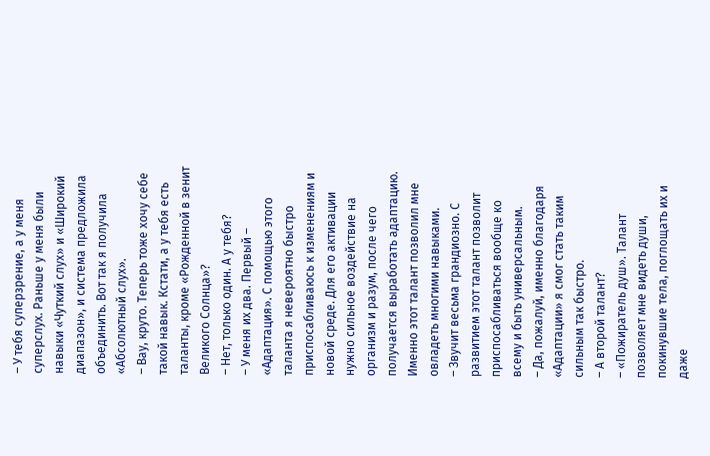– У тебя суперзрение, а у меня суперслух. Раньше у меня были навыки «Чуткий слух» и «Широкий диапазон», и система предложила объединить. Вот так я получила «Абсолютный слух».
– Вау, круто. Теперь тоже хочу себе такой навык. Кстати, а у тебя есть таланты, кроме «Рожденной в зенит Великого Солнца»?
– Нет, только один. А у тебя?
– У меня их два. Первый – «Адаптация». С помощью этого таланта я невероятно быстро приспосабливаюсь к изменениям и новой среде. Для его активации нужно сильное воздействие на организм и разум, после чего получается выработать адаптацию. Именно этот талант позволил мне овладеть многими навыками.
– Звучит весьма грандиозно. С развитием этот талант позволит приспосабливаться вообще ко всему и быть универсальным.
– Да, пожалуй, именно благодаря «Адаптации» я смог стать таким сильным так быстро.
– А второй талант?
– «Пожиратель душ». Талант позволяет мне видеть души, покинувшие тела, поглощать их и даже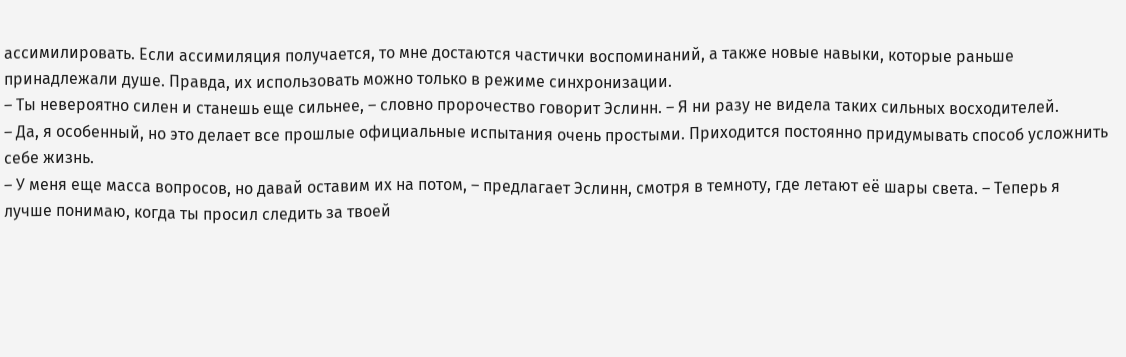ассимилировать. Если ассимиляция получается, то мне достаются частички воспоминаний, а также новые навыки, которые раньше принадлежали душе. Правда, их использовать можно только в режиме синхронизации.
– Ты невероятно силен и станешь еще сильнее, – словно пророчество говорит Эслинн. – Я ни разу не видела таких сильных восходителей.
– Да, я особенный, но это делает все прошлые официальные испытания очень простыми. Приходится постоянно придумывать способ усложнить себе жизнь.
– У меня еще масса вопросов, но давай оставим их на потом, – предлагает Эслинн, смотря в темноту, где летают её шары света. – Теперь я лучше понимаю, когда ты просил следить за твоей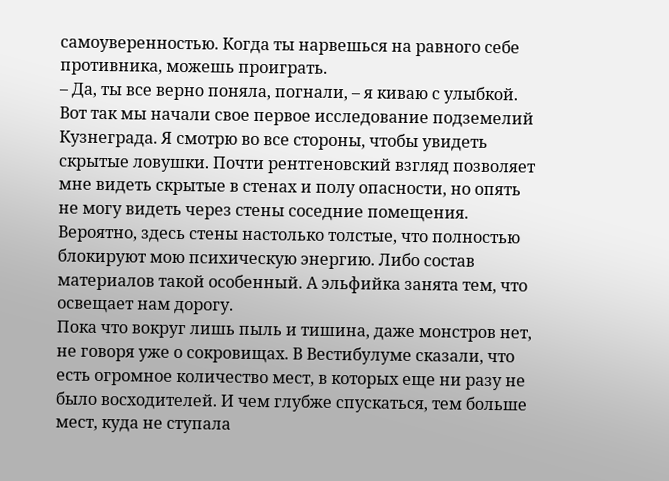самоуверенностью. Когда ты нарвешься на равного себе противника, можешь проиграть.
– Да, ты все верно поняла, погнали, – я киваю с улыбкой.
Вот так мы начали свое первое исследование подземелий Кузнеграда. Я смотрю во все стороны, чтобы увидеть скрытые ловушки. Почти рентгеновский взгляд позволяет мне видеть скрытые в стенах и полу опасности, но опять не могу видеть через стены соседние помещения. Вероятно, здесь стены настолько толстые, что полностью блокируют мою психическую энергию. Либо состав материалов такой особенный. А эльфийка занята тем, что освещает нам дорогу.
Пока что вокруг лишь пыль и тишина, даже монстров нет, не говоря уже о сокровищах. В Вестибулуме сказали, что есть огромное количество мест, в которых еще ни разу не было восходителей. И чем глубже спускаться, тем больше мест, куда не ступала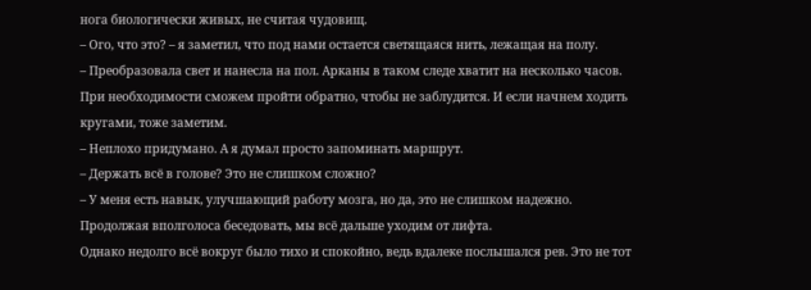нога биологически живых, не считая чудовищ.
– Ого, что это? – я заметил, что под нами остается светящаяся нить, лежащая на полу.
– Преобразовала свет и нанесла на пол. Арканы в таком следе хватит на несколько часов. При необходимости сможем пройти обратно, чтобы не заблудится. И если начнем ходить кругами, тоже заметим.
– Неплохо придумано. А я думал просто запоминать маршрут.
– Держать всё в голове? Это не слишком сложно?
– У меня есть навык, улучшающий работу мозга, но да, это не слишком надежно.
Продолжая вполголоса беседовать, мы всё дальше уходим от лифта.
Однако недолго всё вокруг было тихо и спокойно, ведь вдалеке послышался рев. Это не тот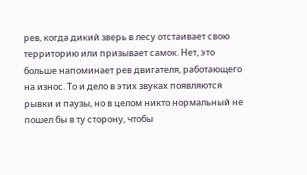рев, когда дикий зверь в лесу отстаивает свою территорию или призывает самок. Нет, это больше напоминает рев двигателя, работающего на износ. То и дело в этих звуках появляются рывки и паузы, но в целом никто нормальный не пошел бы в ту сторону, чтобы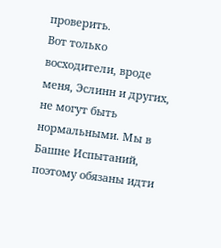проверить.
Вот только восходители, вроде меня, Эслинн и других, не могут быть нормальными. Мы в Башне Испытаний, поэтому обязаны идти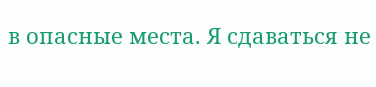в опасные места. Я сдаваться не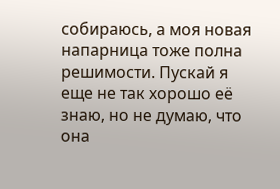собираюсь, а моя новая напарница тоже полна решимости. Пускай я еще не так хорошо её знаю, но не думаю, что она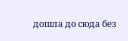дошла до сюда без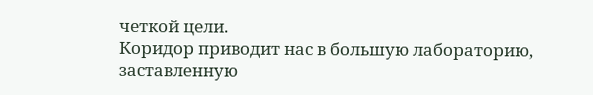четкой цели.
Коридор приводит нас в большую лабораторию, заставленную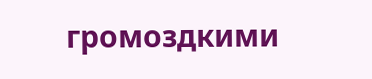громоздкими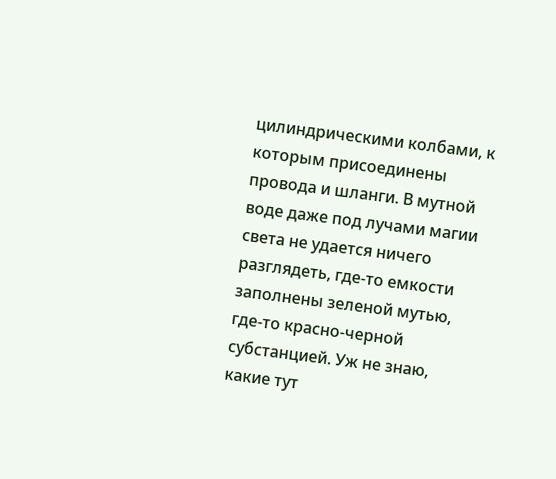цилиндрическими колбами, к которым присоединены провода и шланги. В мутной воде даже под лучами магии света не удается ничего разглядеть, где-то емкости заполнены зеленой мутью, где-то красно-черной субстанцией. Уж не знаю, какие тут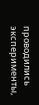проводились эксперименты,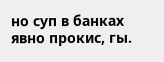но суп в банках явно прокис, гы.